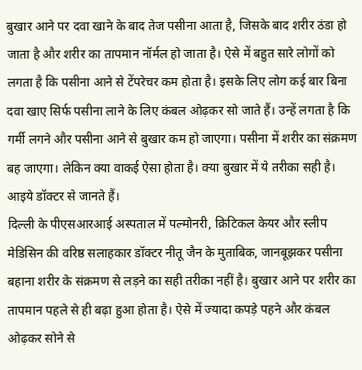बुखार आने पर दवा खाने के बाद तेज पसीना आता है, जिसके बाद शरीर ठंडा हो जाता है और शरीर का तापमान नॉर्मल हो जाता है। ऐसे में बहुत सारे लोगों को लगता है कि पसीना आने से टेंपरेचर कम होता है। इसके लिए लोग कई बार बिना दवा खाए सिर्फ पसीना लाने के लिए कंबल ओढ़कर सो जाते हैं। उन्हें लगता है कि गर्मी लगने और पसीना आने से बुखार कम हो जाएगा। पसीना में शरीर का संक्रमण बह जाएगा। लेकिन क्या वाकई ऐसा होता है। क्या बुखार में ये तरीका सही है। आइये डॉक्टर से जानते हैं।
दिल्ली के पीएसआरआई अस्पताल में पल्मोनरी, क्रिटिकल केयर और स्लीप मेडिसिन की वरिष्ठ सलाहकार डॉक्टर नीतू जैन के मुताबिक, जानबूझकर पसीना बहाना शरीर के संक्रमण से लड़ने का सही तरीका नहीं है। बुखार आने पर शरीर का तापमान पहले से ही बढ़ा हुआ होता है। ऐसे में ज्यादा कपड़े पहने और कंबल ओढ़कर सोने से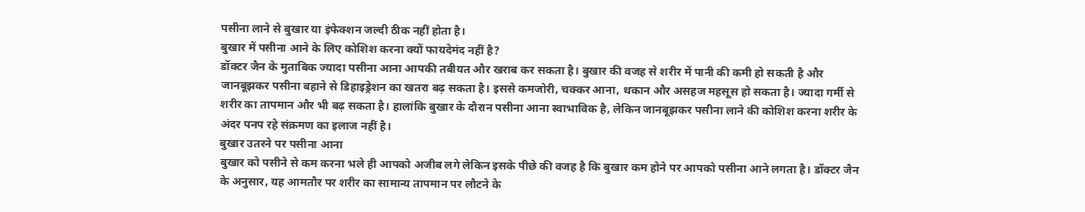पसीना लाने से बुखार या इंफेक्शन जल्दी ठीक नहीं होता है।
बुखार में पसीना आने के लिए कोशिश करना क्यों फायदेमंद नहीं है?
डॉक्टर जैन के मुताबिक ज्यादा पसीना आना आपकी तबीयत और खराब कर सकता है। बुखार की वजह से शरीर में पानी की कमी हो सकती है और जानबूझकर पसीना बहाने से डिहाइड्रेशन का खतरा बढ़ सकता है। इससे कमजोरी, चक्कर आना, थकान और असहज महसूस हो सकता है। ज्यादा गर्मी से शरीर का तापमान और भी बढ़ सकता है। हालांकि बुखार के दौरान पसीना आना स्वाभाविक है, लेकिन जानबूझकर पसीना लाने की कोशिश करना शरीर के अंदर पनप रहे संक्रमण का इलाज नहीं है।
बुखार उतरने पर पसीना आना
बुखार को पसीने से कम करना भले ही आपको अजीब लगे लेकिन इसके पीछे की वजह है कि बुखार कम होने पर आपको पसीना आने लगता है। डॉक्टर जैन के अनुसार, यह आमतौर पर शरीर का सामान्य तापमान पर लौटने के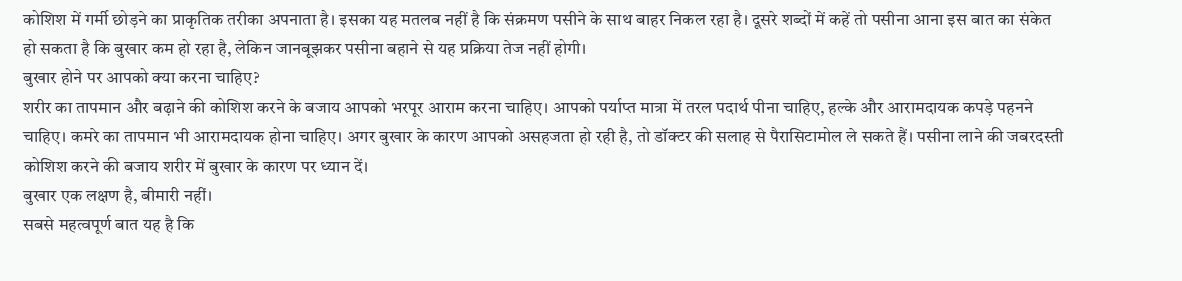कोशिश में गर्मी छोड़ने का प्राकृतिक तरीका अपनाता है। इसका यह मतलब नहीं है कि संक्रमण पसीने के साथ बाहर निकल रहा है। दूसरे शब्दों में कहें तो पसीना आना इस बात का संकेत हो सकता है कि बुखार कम हो रहा है, लेकिन जानबूझकर पसीना बहाने से यह प्रक्रिया तेज नहीं होगी।
बुखार होने पर आपको क्या करना चाहिए?
शरीर का तापमान और बढ़ाने की कोशिश करने के बजाय आपको भरपूर आराम करना चाहिए। आपको पर्याप्त मात्रा में तरल पदार्थ पीना चाहिए, हल्के और आरामदायक कपड़े पहनने चाहिए। कमरे का तापमान भी आरामदायक होना चाहिए। अगर बुखार के कारण आपको असहजता हो रही है, तो डॉक्टर की सलाह से पैरासिटामोल ले सकते हैं। पसीना लाने की जबरदस्ती कोशिश करने की बजाय शरीर में बुखार के कारण पर ध्यान दें।
बुखार एक लक्षण है, बीमारी नहीं।
सबसे महत्वपूर्ण बात यह है कि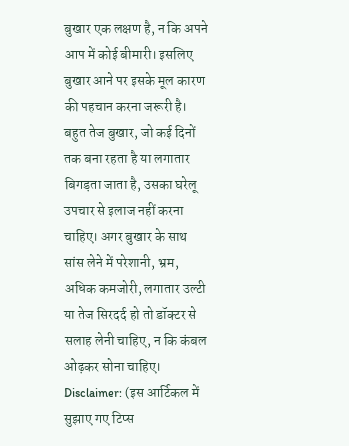बुखार एक लक्षण है, न कि अपने आप में कोई बीमारी। इसलिए बुखार आने पर इसके मूल कारण की पहचान करना जरूरी है। बहुत तेज बुखार, जो कई दिनों तक बना रहता है या लगातार बिगड़ता जाता है, उसका घरेलू उपचार से इलाज नहीं करना चाहिए। अगर बुखार के साथ सांस लेने में परेशानी, भ्रम, अधिक कमजोरी, लगातार उल्टी या तेज सिरदर्द हो तो डॉक्टर से सलाह लेनी चाहिए, न कि कंबल ओढ़कर सोना चाहिए।
Disclaimer: (इस आर्टिकल में सुझाए गए टिप्स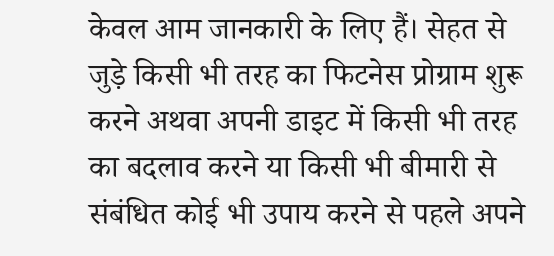केवल आम जानकारी के लिए हैं। सेहत से जुड़े किसी भी तरह का फिटनेस प्रोग्राम शुरू करने अथवा अपनी डाइट में किसी भी तरह का बदलाव करने या किसी भी बीमारी से संबंधित कोई भी उपाय करने से पहले अपने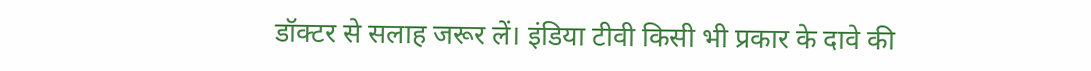डॉक्टर से सलाह जरूर लें। इंडिया टीवी किसी भी प्रकार के दावे की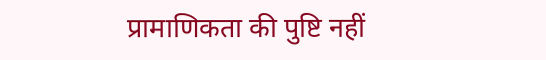प्रामाणिकता की पुष्टि नहीं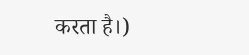करता है।)